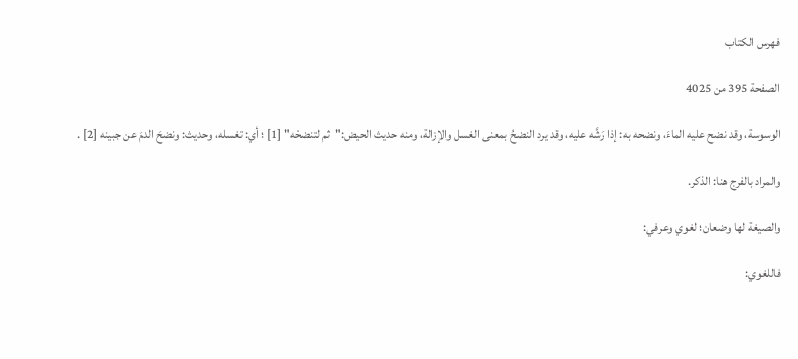فهرس الكتاب

الصفحة 395 من 4025

الوسوسة، وقد نضح عليه الماءَ، ونضحه به: إذا رَشَّه عليه، وقد يرد النضحُ بمعنى الغسل والإزالة، ومنه حديث الحيض:"ثم لتنضحْه" [1] ؛ أي: تغسله، وحديث: ونضحَ الدمَ عن جبينه [2] .

والمراد بالفرج هنا: الذكر.

والصيغة لها وضعان؛ لغوي وعرفي:

فاللغوي: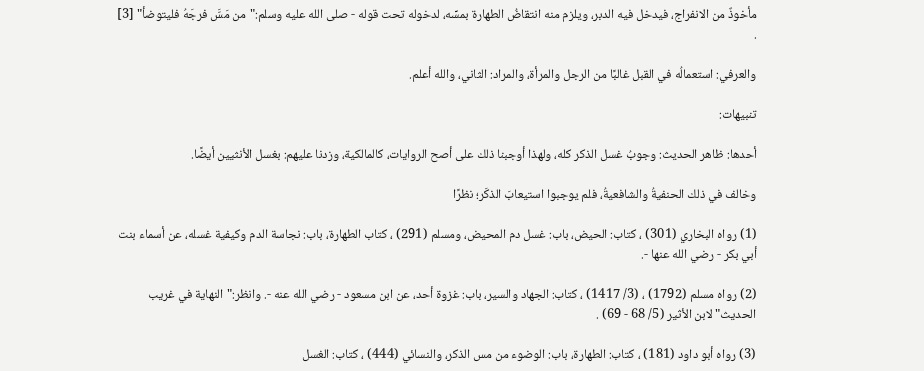مأخوذٌ من الانفراج، فيدخل فيه الدبر، ويلزم منه انتقاضُ الطهارة بمسِّه، لدخوله تحت قوله - صلى الله عليه وسلم:"من مَسَّ فرجَهُ فليتوضأ" [3] .

والعرفي: استعمالُه في القبل غالبًا من الرجل والمرأة، والمراد: الثاني، والله أعلم.

تنبيهات:

أحدها: ظاهر الحديث: وجوبُ غسل الذكر كله، ولهذا أوجبنا ذلك على أصح الروايات، كالمالكية، وزدنا عليهم: بغسل الأنثيين أيضًا.

وخالف في ذلك الحنفيةُ والشافعيةُ، فلم يوجبوا استيعابَ الذكَر؛ نظرًا

(1) رواه البخاري (301) ، كتاب: الحيض، باب: غسل دم المحيض، ومسلم (291) ، كتاب الطهارة، باب: نجاسة الدم وكيفية غسله، عن أسماء بنت أبي بكر - رضي الله عنها -.

(2) رواه مسلم (1792) ، (3/ 1417) ، كتاب: الجهاد والسير، باب: غزوة أحد، عن ابن مسعود - رضي الله عنه -. وانظر:"النهاية في غريب الحديث"لابن الأثير (5/ 68 - 69) .

(3) رواه أبو داود (181) ، كتاب: الطهارة، باب: الوضوء من مس الذكر، والنسائي (444) ، كتاب: الغسل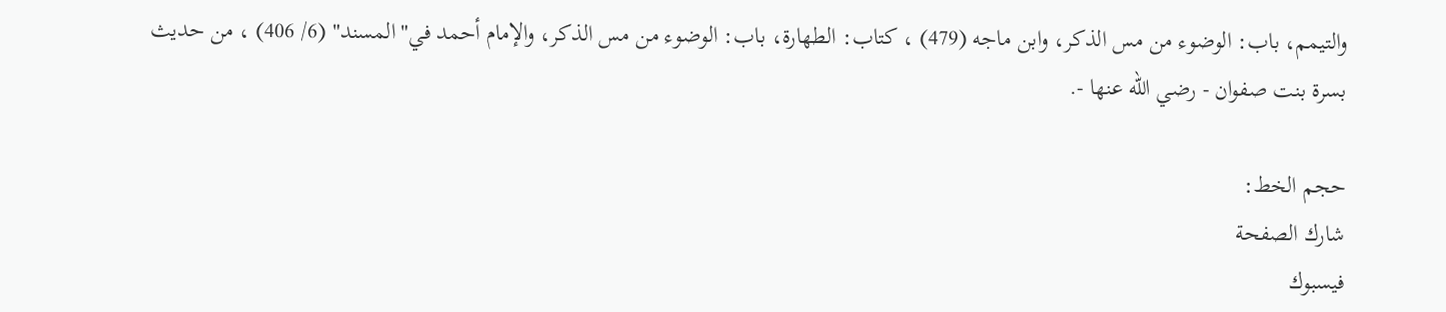والتيمم، باب: الوضوء من مس الذكر، وابن ماجه (479) ، كتاب: الطهارة، باب: الوضوء من مس الذكر، والإمام أحمد في"المسند" (6/ 406) ، من حديث بسرة بنت صفوان - رضي الله عنها -.

حجم الخط:
شارك الصفحة
فيسبوك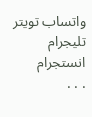واتساب تويتر تليجرام انستجرام
. . .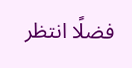فضلًا انتظر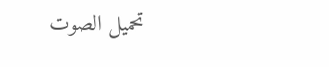تحميل الصوت